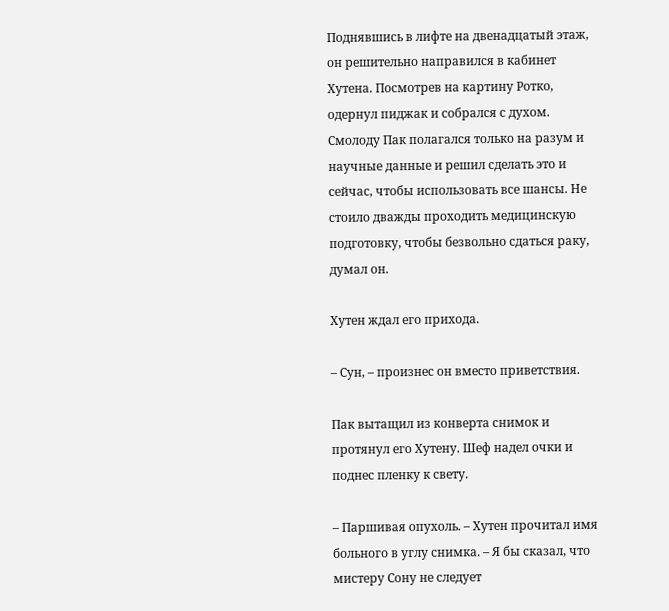Поднявшись в лифте на двенадцатый этаж, он решительно направился в кабинет Хутена. Посмотрев на картину Ротко, одернул пиджак и собрался с духом. Смолоду Пак полагался только на разум и научные данные и решил сделать это и сейчас, чтобы использовать все шансы. Не стоило дважды проходить медицинскую подготовку, чтобы безвольно сдаться раку, думал он.

Хутен ждал его прихода.

– Сун, – произнес он вместо приветствия.

Пак вытащил из конверта снимок и протянул его Хутену. Шеф надел очки и поднес пленку к свету.

– Паршивая опухоль. – Хутен прочитал имя больного в углу снимка. – Я бы сказал, что мистеру Сону не следует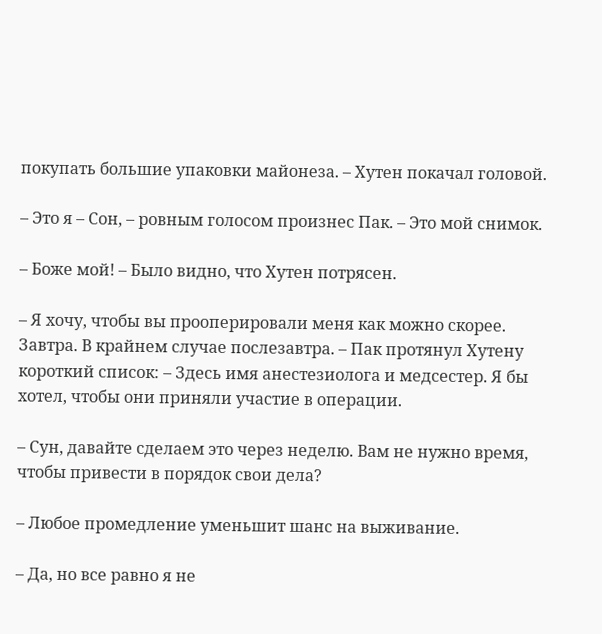покупать большие упаковки майонеза. – Хутен покачал головой.

– Это я – Сон, – ровным голосом произнес Пак. – Это мой снимок.

– Боже мой! – Было видно, что Хутен потрясен.

– Я хочу, чтобы вы прооперировали меня как можно скорее. Завтра. В крайнем случае послезавтра. – Пак протянул Хутену короткий список: – Здесь имя анестезиолога и медсестер. Я бы хотел, чтобы они приняли участие в операции.

– Сун, давайте сделаем это через неделю. Вам не нужно время, чтобы привести в порядок свои дела?

– Любое промедление уменьшит шанс на выживание.

– Да, но все равно я не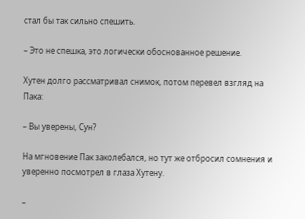стал бы так сильно спешить.

– Это не спешка, это логически обоснованное решение.

Хутен долго рассматривал снимок, потом перевел взгляд на Пака:

– Вы уверены, Сун?

На мгновение Пак заколебался, но тут же отбросил сомнения и уверенно посмотрел в глаза Хутену.

–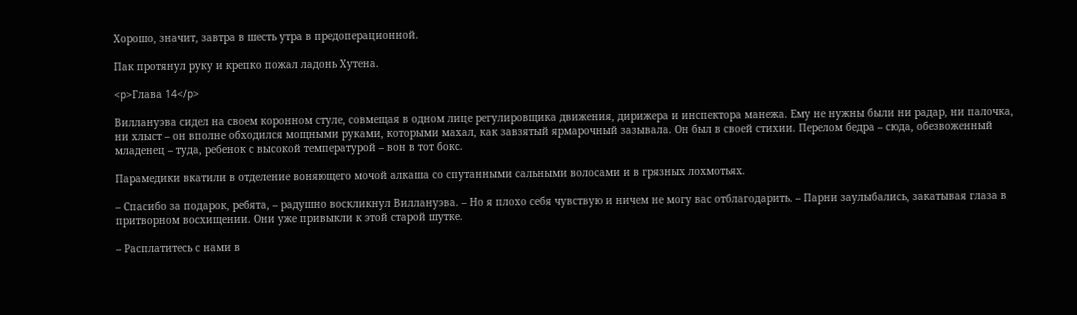Хорошо, значит, завтра в шесть утра в предоперационной.

Пак протянул руку и крепко пожал ладонь Хутена.

<p>Глава 14</p>

Виллануэва сидел на своем коронном стуле, совмещая в одном лице регулировщика движения, дирижера и инспектора манежа. Ему не нужны были ни радар, ни палочка, ни хлыст – он вполне обходился мощными руками, которыми махал, как завзятый ярмарочный зазывала. Он был в своей стихии. Перелом бедра – сюда, обезвоженный младенец – туда, ребенок с высокой температурой – вон в тот бокс.

Парамедики вкатили в отделение воняющего мочой алкаша со спутанными сальными волосами и в грязных лохмотьях.

– Спасибо за подарок, ребята, – радушно воскликнул Виллануэва. – Но я плохо себя чувствую и ничем не могу вас отблагодарить. – Парни заулыбались, закатывая глаза в притворном восхищении. Они уже привыкли к этой старой шутке.

– Расплатитесь с нами в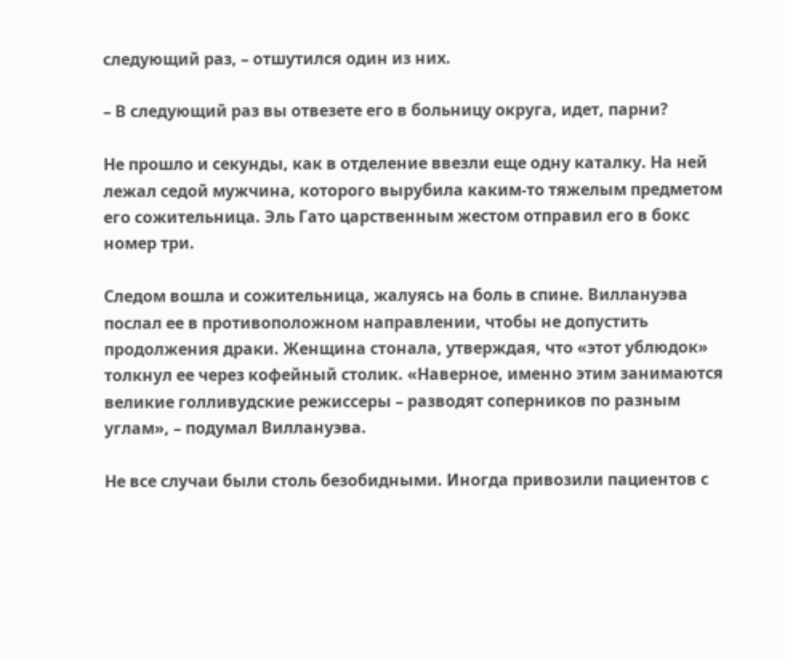следующий раз, – отшутился один из них.

– В следующий раз вы отвезете его в больницу округа, идет, парни?

Не прошло и секунды, как в отделение ввезли еще одну каталку. На ней лежал седой мужчина, которого вырубила каким-то тяжелым предметом его сожительница. Эль Гато царственным жестом отправил его в бокс номер три.

Следом вошла и сожительница, жалуясь на боль в спине. Виллануэва послал ее в противоположном направлении, чтобы не допустить продолжения драки. Женщина стонала, утверждая, что «этот ублюдок» толкнул ее через кофейный столик. «Наверное, именно этим занимаются великие голливудские режиссеры – разводят соперников по разным углам», – подумал Виллануэва.

Не все случаи были столь безобидными. Иногда привозили пациентов с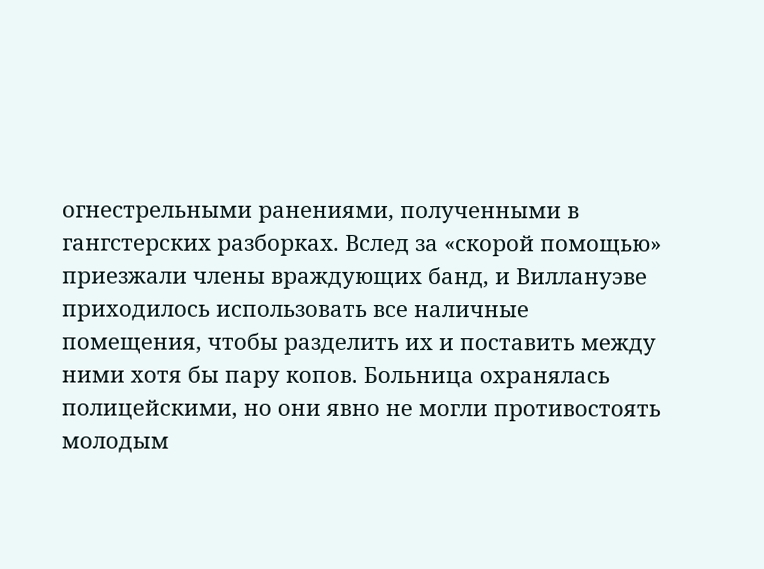огнестрельными ранениями, полученными в гангстерских разборках. Вслед за «скорой помощью» приезжали члены враждующих банд, и Виллануэве приходилось использовать все наличные помещения, чтобы разделить их и поставить между ними хотя бы пару копов. Больница охранялась полицейскими, но они явно не могли противостоять молодым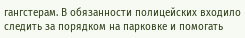гангстерам. В обязанности полицейских входило следить за порядком на парковке и помогать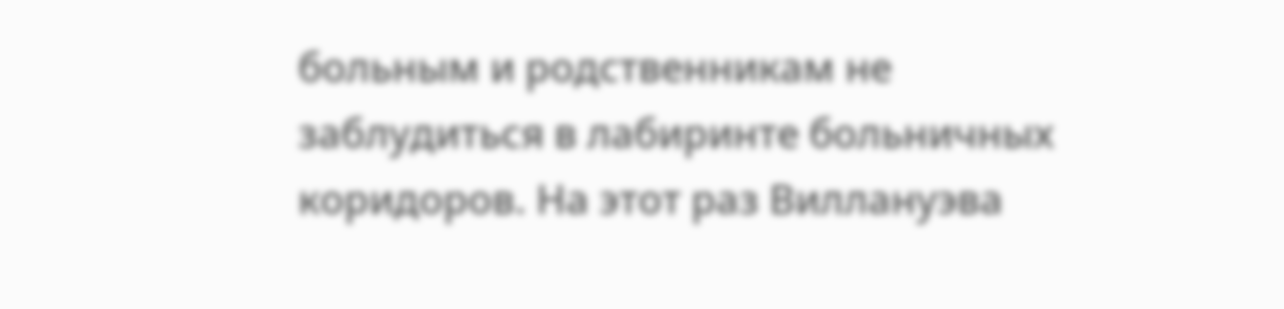больным и родственникам не заблудиться в лабиринте больничных коридоров. На этот раз Виллануэва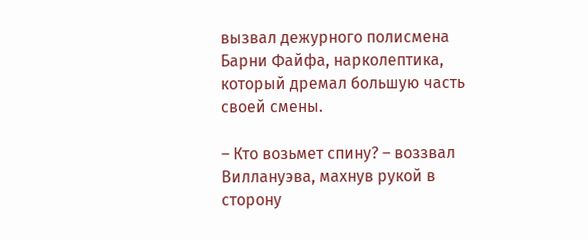вызвал дежурного полисмена Барни Файфа, нарколептика, который дремал большую часть своей смены.

– Кто возьмет спину? – воззвал Виллануэва, махнув рукой в сторону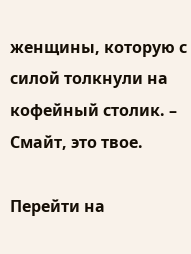женщины, которую с силой толкнули на кофейный столик. – Смайт, это твое.

Перейти на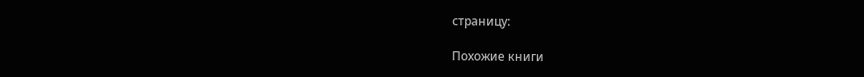страницу:

Похожие книги